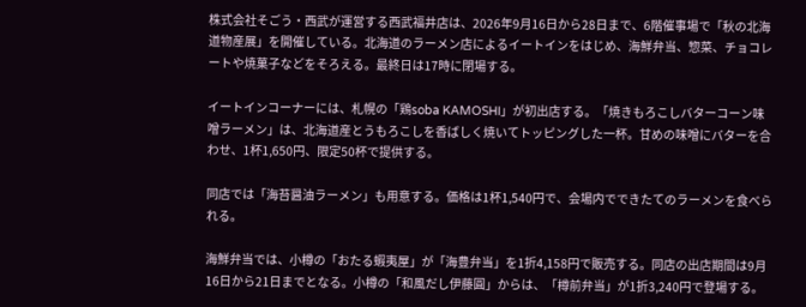株式会社そごう・西武が運営する西武福井店は、2026年9月16日から28日まで、6階催事場で「秋の北海道物産展」を開催している。北海道のラーメン店によるイートインをはじめ、海鮮弁当、惣菜、チョコレートや焼菓子などをそろえる。最終日は17時に閉場する。

イートインコーナーには、札幌の「鶏soba KAMOSHI」が初出店する。「焼きもろこしバターコーン味噌ラーメン」は、北海道産とうもろこしを香ばしく焼いてトッピングした一杯。甘めの味噌にバターを合わせ、1杯1,650円、限定50杯で提供する。

同店では「海苔醤油ラーメン」も用意する。価格は1杯1,540円で、会場内でできたてのラーメンを食べられる。

海鮮弁当では、小樽の「おたる蝦夷屋」が「海豊弁当」を1折4,158円で販売する。同店の出店期間は9月16日から21日までとなる。小樽の「和風だし伊藤圓」からは、「樽前弁当」が1折3,240円で登場する。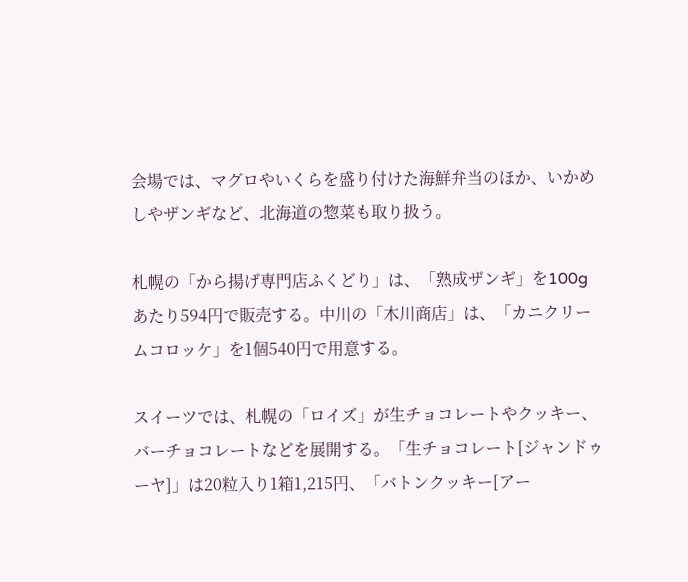会場では、マグロやいくらを盛り付けた海鮮弁当のほか、いかめしやザンギなど、北海道の惣菜も取り扱う。

札幌の「から揚げ専門店ふくどり」は、「熟成ザンギ」を100gあたり594円で販売する。中川の「木川商店」は、「カニクリームコロッケ」を1個540円で用意する。

スイーツでは、札幌の「ロイズ」が生チョコレートやクッキー、バーチョコレートなどを展開する。「生チョコレート[ジャンドゥーヤ]」は20粒入り1箱1,215円、「バトンクッキー[アー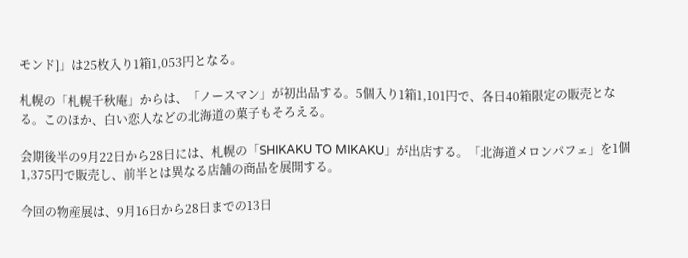モンド]」は25枚入り1箱1,053円となる。

札幌の「札幌千秋庵」からは、「ノースマン」が初出品する。5個入り1箱1,101円で、各日40箱限定の販売となる。このほか、白い恋人などの北海道の菓子もそろえる。

会期後半の9月22日から28日には、札幌の「SHIKAKU TO MIKAKU」が出店する。「北海道メロンパフェ」を1個1,375円で販売し、前半とは異なる店舗の商品を展開する。

今回の物産展は、9月16日から28日までの13日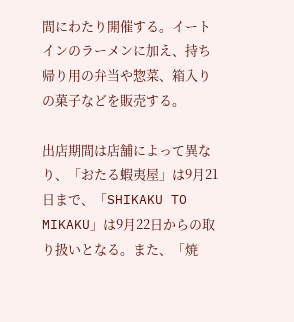間にわたり開催する。イートインのラーメンに加え、持ち帰り用の弁当や惣菜、箱入りの菓子などを販売する。

出店期間は店舗によって異なり、「おたる蝦夷屋」は9月21日まで、「SHIKAKU TO MIKAKU」は9月22日からの取り扱いとなる。また、「焼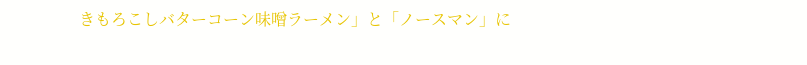きもろこしバターコーン味噌ラーメン」と「ノースマン」に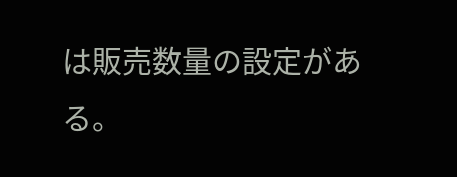は販売数量の設定がある。